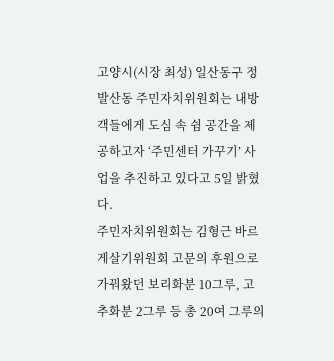고양시(시장 최성) 일산동구 정발산동 주민자치위원회는 내방객들에게 도심 속 쉼 공간을 제공하고자 ‘주민센터 가꾸기’ 사업을 추진하고 있다고 5일 밝혔다.
주민자치위원회는 김형근 바르게살기위원회 고문의 후원으로 가꿔왔던 보리화분 10그루, 고추화분 2그루 등 총 20여 그루의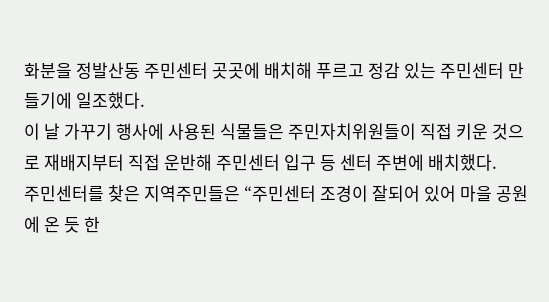화분을 정발산동 주민센터 곳곳에 배치해 푸르고 정감 있는 주민센터 만들기에 일조했다.
이 날 가꾸기 행사에 사용된 식물들은 주민자치위원들이 직접 키운 것으로 재배지부터 직접 운반해 주민센터 입구 등 센터 주변에 배치했다.
주민센터를 찾은 지역주민들은 “주민센터 조경이 잘되어 있어 마을 공원에 온 듯 한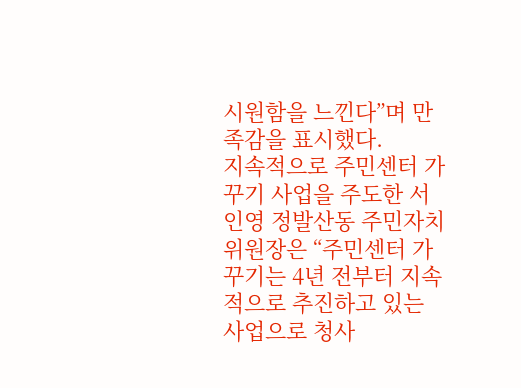시원함을 느낀다”며 만족감을 표시했다.
지속적으로 주민센터 가꾸기 사업을 주도한 서인영 정발산동 주민자치위원장은 “주민센터 가꾸기는 4년 전부터 지속적으로 추진하고 있는 사업으로 청사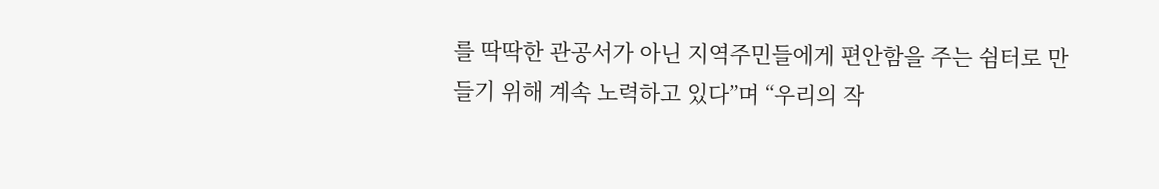를 딱딱한 관공서가 아닌 지역주민들에게 편안함을 주는 쉼터로 만들기 위해 계속 노력하고 있다”며 “우리의 작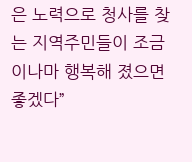은 노력으로 청사를 찾는 지역주민들이 조금이나마 행복해 졌으면 좋겠다”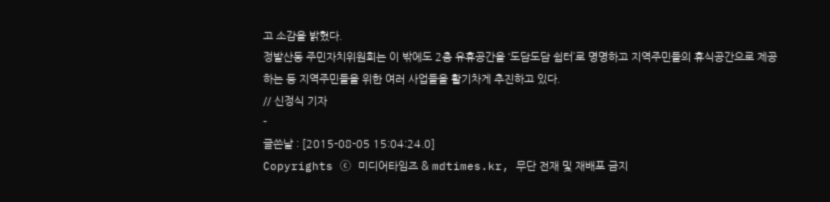고 소감을 밝혔다.
정발산동 주민자치위원회는 이 밖에도 2층 유휴공간을 ‘도담도담 쉼터’로 명명하고 지역주민들의 휴식공간으로 제공하는 등 지역주민들을 위한 여러 사업들을 활기차게 추진하고 있다.
// 신정식 기자
-
글쓴날 : [2015-08-05 15:04:24.0]
Copyrights ⓒ 미디어타임즈 & mdtimes.kr, 무단 전재 및 재배포 금지